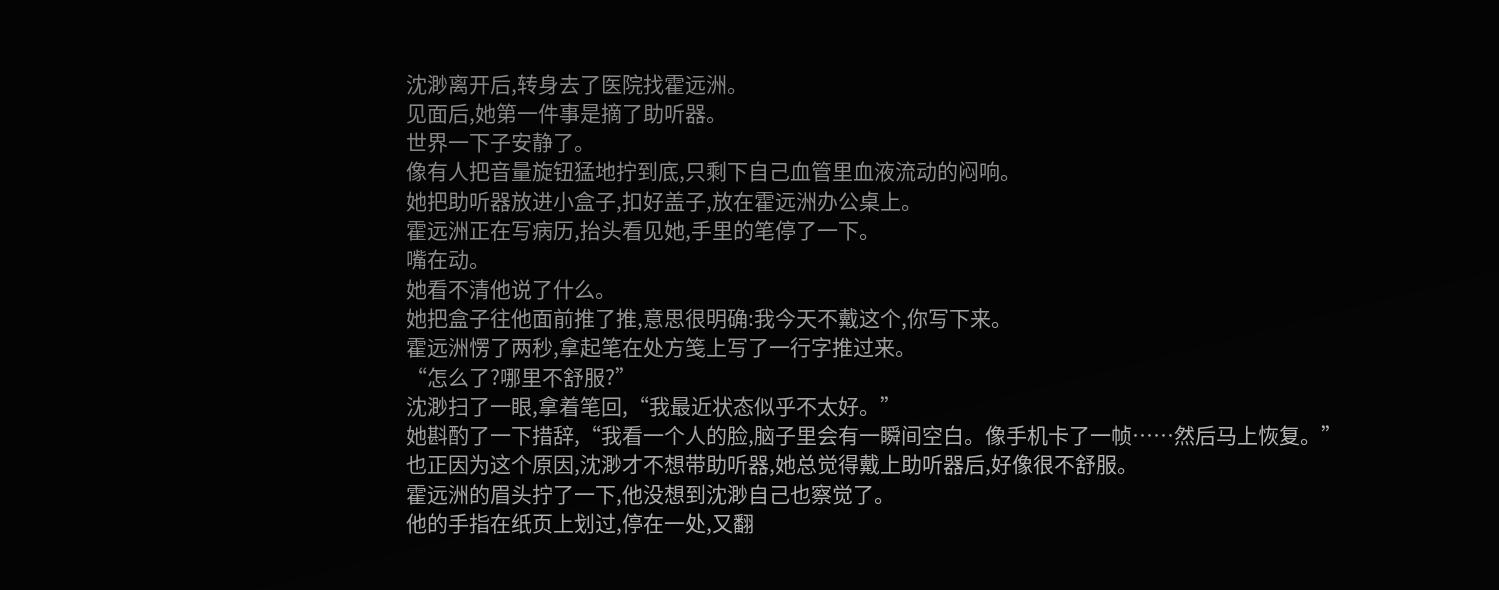沈渺离开后,转身去了医院找霍远洲。
见面后,她第一件事是摘了助听器。
世界一下子安静了。
像有人把音量旋钮猛地拧到底,只剩下自己血管里血液流动的闷响。
她把助听器放进小盒子,扣好盖子,放在霍远洲办公桌上。
霍远洲正在写病历,抬头看见她,手里的笔停了一下。
嘴在动。
她看不清他说了什么。
她把盒子往他面前推了推,意思很明确:我今天不戴这个,你写下来。
霍远洲愣了两秒,拿起笔在处方笺上写了一行字推过来。
“怎么了?哪里不舒服?”
沈渺扫了一眼,拿着笔回,“我最近状态似乎不太好。”
她斟酌了一下措辞,“我看一个人的脸,脑子里会有一瞬间空白。像手机卡了一帧……然后马上恢复。”
也正因为这个原因,沈渺才不想带助听器,她总觉得戴上助听器后,好像很不舒服。
霍远洲的眉头拧了一下,他没想到沈渺自己也察觉了。
他的手指在纸页上划过,停在一处,又翻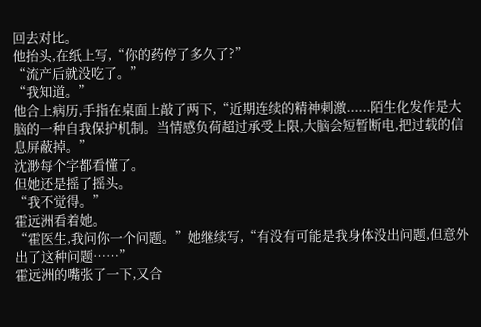回去对比。
他抬头,在纸上写,“你的药停了多久了?”
“流产后就没吃了。”
“我知道。”
他合上病历,手指在桌面上敲了两下,“近期连续的精神刺激......陌生化发作是大脑的一种自我保护机制。当情感负荷超过承受上限,大脑会短暂断电,把过载的信息屏蔽掉。”
沈渺每个字都看懂了。
但她还是摇了摇头。
“我不觉得。”
霍远洲看着她。
“霍医生,我问你一个问题。”她继续写,“有没有可能是我身体没出问题,但意外出了这种问题……”
霍远洲的嘴张了一下,又合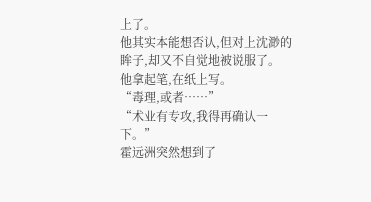上了。
他其实本能想否认,但对上沈渺的眸子,却又不自觉地被说服了。
他拿起笔,在纸上写。
“毒理,或者……”
“术业有专攻,我得再确认一下。”
霍远洲突然想到了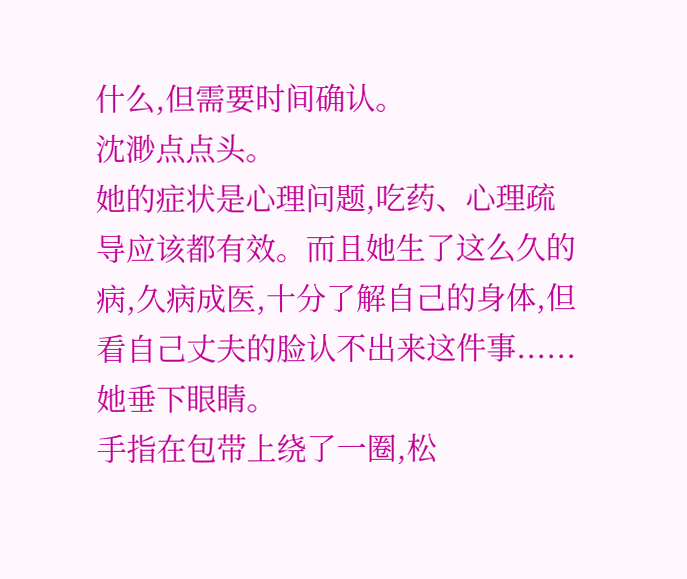什么,但需要时间确认。
沈渺点点头。
她的症状是心理问题,吃药、心理疏导应该都有效。而且她生了这么久的病,久病成医,十分了解自己的身体,但看自己丈夫的脸认不出来这件事......
她垂下眼睛。
手指在包带上绕了一圈,松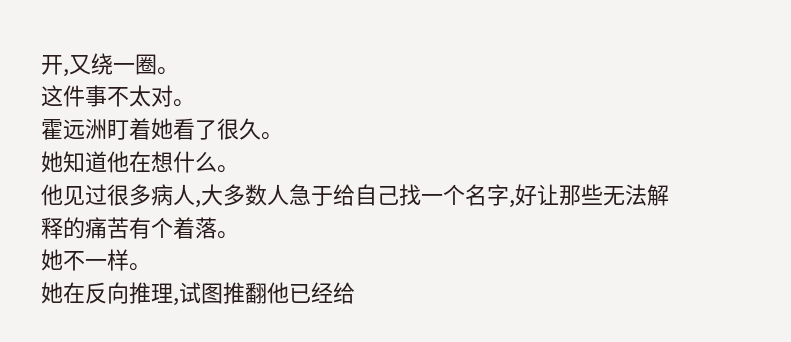开,又绕一圈。
这件事不太对。
霍远洲盯着她看了很久。
她知道他在想什么。
他见过很多病人,大多数人急于给自己找一个名字,好让那些无法解释的痛苦有个着落。
她不一样。
她在反向推理,试图推翻他已经给